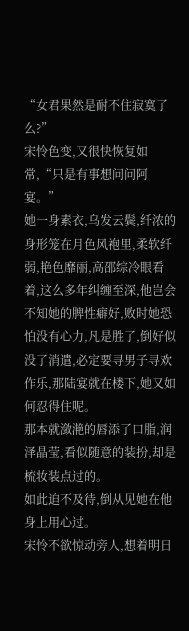“女君果然是耐不住寂寞了么?”
宋怜色变,又很快恢复如常,“只是有事想问问阿宴。”
她一身素衣,乌发云鬓,纤浓的身形笼在月色风袍里,柔软纤弱,艳色靡丽,高邵综冷眼看着,这么多年纠缠至深,他岂会不知她的脾性癖好,败时她恐怕没有心力,凡是胜了,倒好似没了消遣,必定要寻男子寻欢作乐,那陆宴就在楼下,她又如何忍得住呢。
那本就潋滟的唇添了口脂,润泽晶莹,看似随意的装扮,却是梳妆装点过的。
如此迫不及待,倒从见她在他身上用心过。
宋怜不欲惊动旁人,想着明日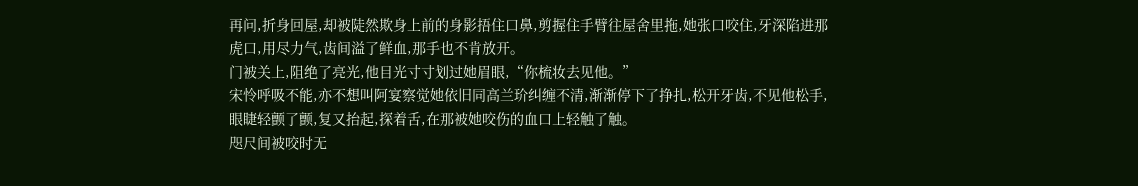再问,折身回屋,却被陡然欺身上前的身影捂住口鼻,剪握住手臂往屋舍里拖,她张口咬住,牙深陷进那虎口,用尽力气,齿间溢了鲜血,那手也不肯放开。
门被关上,阻绝了亮光,他目光寸寸划过她眉眼,“你梳妆去见他。”
宋怜呼吸不能,亦不想叫阿宴察觉她依旧同高兰玠纠缠不清,渐渐停下了挣扎,松开牙齿,不见他松手,眼睫轻颤了颤,复又抬起,探着舌,在那被她咬伤的血口上轻触了触。
咫尺间被咬时无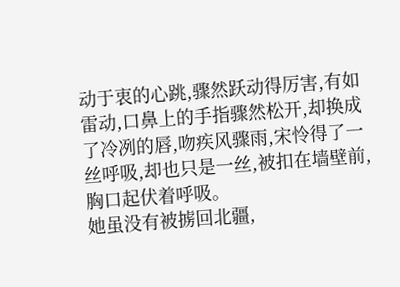动于衷的心跳,骤然跃动得厉害,有如雷动,口鼻上的手指骤然松开,却换成了冷冽的唇,吻疾风骤雨,宋怜得了一丝呼吸,却也只是一丝,被扣在墙壁前,胸口起伏着呼吸。
她虽没有被掳回北疆,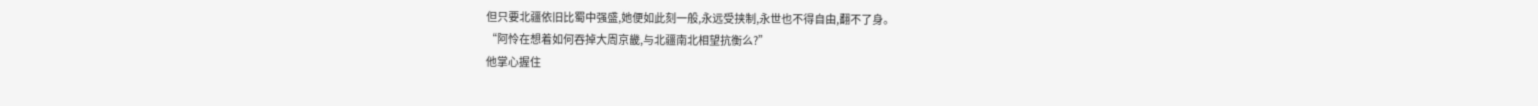但只要北疆依旧比蜀中强盛,她便如此刻一般,永远受挟制,永世也不得自由,翻不了身。
“阿怜在想着如何吞掉大周京畿,与北疆南北相望抗衡么?”
他掌心握住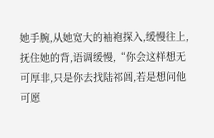她手腕,从她宽大的袖袍探入,缓慢往上,抚住她的背,语调缓慢,“你会这样想无可厚非,只是你去找陆祁阊,若是想问他可愿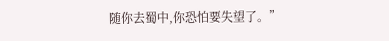随你去蜀中,你恐怕要失望了。”